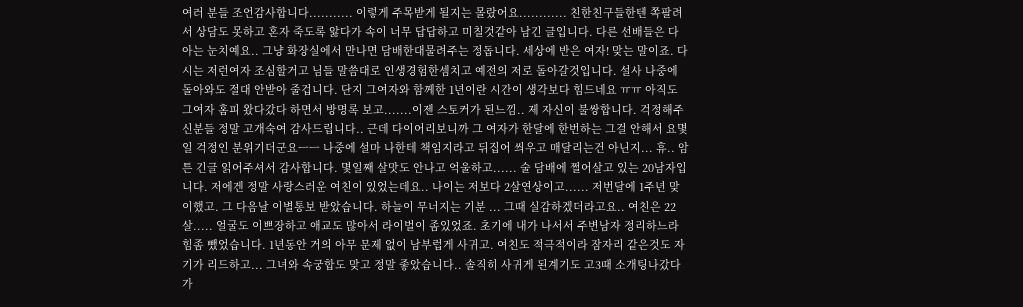여러 분들 조언감사합니다........... 이렇게 주목받게 될지는 몰랐어요............ 친한친구들한텐 쪽팔려서 상담도 못하고 혼자 죽도록 앓다가 속이 너무 답답하고 미칠것같아 남긴 글입니다. 다른 선배들은 다 아는 눈치예요.. 그냥 화장실에서 만나면 담배한대물려주는 정돕니다. 세상에 반은 여자! 맞는 말이죠. 다시는 저런여자 조심할거고 님들 말씀대로 인생경험한셈치고 예전의 저로 돌아갈것입니다. 설사 나중에 돌아와도 절대 안받아 줄겁니다. 단지 그여자와 함께한 1년이란 시간이 생각보다 힘드네요 ㅠㅠ 아직도 그여자 홈피 왔다갔다 하면서 방명록 보고.......이젠 스토커가 된느낌.. 제 자신이 불쌍합니다. 걱정해주신분들 정말 고개숙여 감사드립니다.. 근데 다이어리보니까 그 여자가 한달에 한번하는 그걸 안해서 요몇일 걱정인 분위기더군요ㅡㅡ 나중에 설마 나한테 책임지라고 뒤집어 씌우고 매달리는건 아닌지... 휴.. 암튼 긴글 읽어주셔서 감사합니다. 몇일째 살맛도 안나고 억울하고...... 술 담배에 쩔어살고 있는 20남자입니다. 저에겐 정말 사랑스러운 여친이 있었는데요.. 나이는 저보다 2살연상이고...... 저번달에 1주년 맞이했고. 그 다음날 이별통보 받았습니다. 하늘이 무너지는 기분 ... 그때 실감하겠더라고요.. 여친은 22살..... 얼굴도 이쁘장하고 애교도 많아서 라이벌이 좀있었죠. 초기에 내가 나서서 주변남자 정리하느라 힘좀 뺐었습니다. 1년동안 거의 아무 문제 없이 남부럽게 사귀고. 여친도 적극적이라 잠자리 같은것도 자기가 리드하고... 그녀와 속궁합도 맞고 정말 좋았습니다.. 솔직히 사귀게 된계기도 고3때 소개팅나갔다가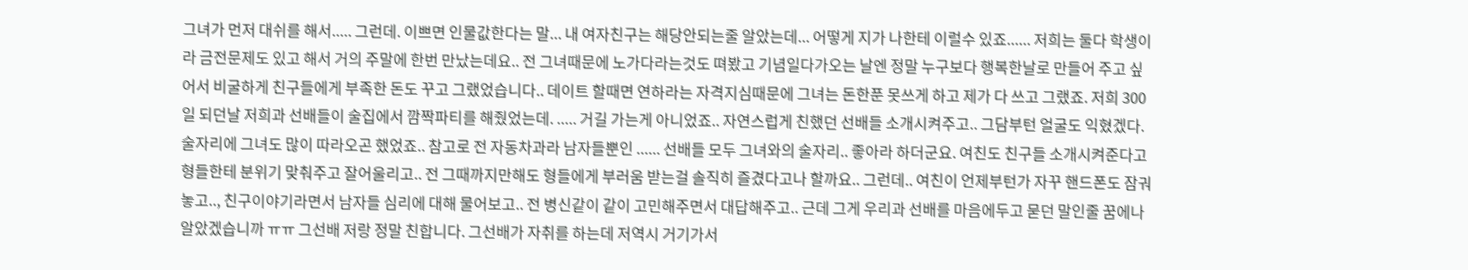그녀가 먼저 대쉬를 해서..... 그런데. 이쁘면 인물값한다는 말... 내 여자친구는 해당안되는줄 알았는데... 어떻게 지가 나한테 이럴수 있죠...... 저희는 둘다 학생이라 금전문제도 있고 해서 거의 주말에 한번 만났는데요.. 전 그녀때문에 노가다라는것도 뗘봤고 기념일다가오는 날엔 정말 누구보다 행복한날로 만들어 주고 싶어서 비굴하게 친구들에게 부족한 돈도 꾸고 그랬었습니다.. 데이트 할때면 연하라는 자격지심때문에 그녀는 돈한푼 못쓰게 하고 제가 다 쓰고 그랬죠. 저희 300일 되던날 저희과 선배들이 술집에서 깜짝파티를 해줬었는데. ..... 거길 가는게 아니었죠.. 자연스럽게 친했던 선배들 소개시켜주고.. 그담부턴 얼굴도 익혔겠다. 술자리에 그녀도 많이 따라오곤 했었죠.. 참고로 전 자동차과라 남자들뿐인 ...... 선배들 모두 그녀와의 술자리.. 좋아라 하더군요. 여친도 친구들 소개시켜준다고 형들한테 분위기 맞춰주고 잘어울리고.. 전 그때까지만해도 형들에게 부러움 받는걸 솔직히 즐겼다고나 할까요.. 그런데.. 여친이 언제부턴가 자꾸 핸드폰도 잠궈놓고.., 친구이야기라면서 남자들 심리에 대해 물어보고.. 전 병신같이 같이 고민해주면서 대답해주고.. 근데 그게 우리과 선배를 마음에두고 묻던 말인줄 꿈에나 알았겠습니까 ㅠㅠ 그선배 저랑 정말 친합니다. 그선배가 자취를 하는데 저역시 거기가서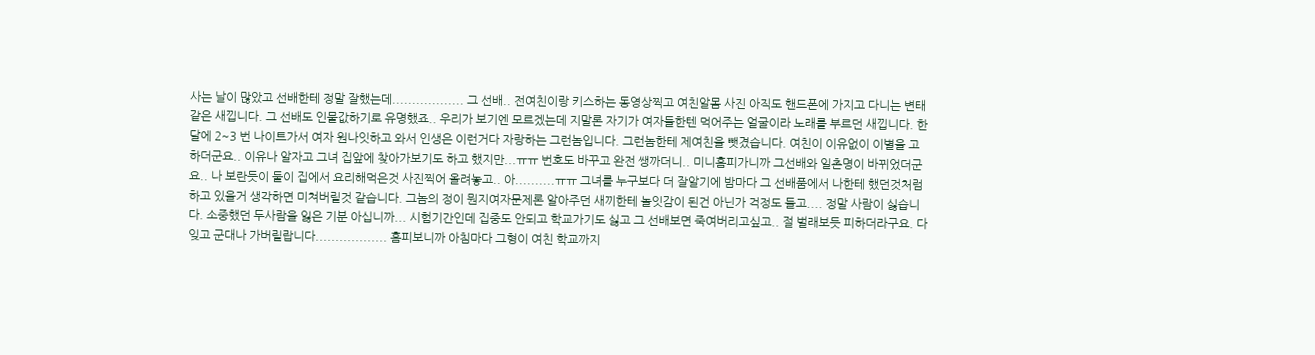사는 날이 많았고 선배한테 정말 잘했는데.................. 그 선배.. 전여친이랑 키스하는 동영상찍고 여친알몸 사진 아직도 핸드폰에 가지고 다니는 변태같은 새낍니다. 그 선배도 인물값하기로 유명했죠.. 우리가 보기엔 모르겠는데 지말론 자기가 여자들한텐 먹어주는 얼굴이라 노래를 부르던 새낍니다. 한달에 2~3 번 나이트가서 여자 원나잇하고 와서 인생은 이런거다 자랑하는 그런놈입니다. 그런놈한테 제여친을 뺏겼습니다. 여친이 이유없이 이별을 고하더군요.. 이유나 알자고 그녀 집앞에 찾아가보기도 하고 했지만...ㅠㅠ 번호도 바꾸고 완전 쌩까더니.. 미니홈피가니까 그선배와 일촌명이 바뀌었더군요.. 나 보란듯이 둘이 집에서 요리해먹은것 사진찍어 올려놓고.. 아..........ㅠㅠ 그녀를 누구보다 더 잘알기에 밤마다 그 선배품에서 나한테 했던것처럼 하고 있을거 생각하면 미쳐버릴것 같습니다. 그놈의 정이 뭔지여자문제론 알아주던 새끼한테 놀잇감이 된건 아닌가 걱정도 들고.... 정말 사람이 싫습니다. 소중했던 두사람을 잃은 기분 아십니까... 시험기간인데 집중도 안되고 학교가기도 싫고 그 선배보면 죽여버리고싶고.. 절 벌래보듯 피하더라구요. 다잊고 군대나 가버릴랍니다.................. 홈피보니까 아침마다 그형이 여친 학교까지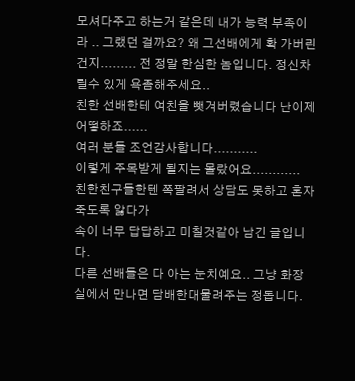모셔다주고 하는거 같은데 내가 능력 부족이라 .. 그랬던 걸까요? 왜 그선배에게 확 가버린건지......... 전 정말 한심한 놈입니다. 정신차릴수 있게 욕좀해주세요..
친한 선배한테 여친을 뺏겨버렸습니다 난이제 어떻하죠......
여러 분들 조언감사합니다...........
이렇게 주목받게 될지는 몰랐어요............
친한친구들한텐 쪽팔려서 상담도 못하고 혼자 죽도록 앓다가
속이 너무 답답하고 미칠것같아 남긴 글입니다.
다른 선배들은 다 아는 눈치예요.. 그냥 화장실에서 만나면 담배한대물려주는 정돕니다.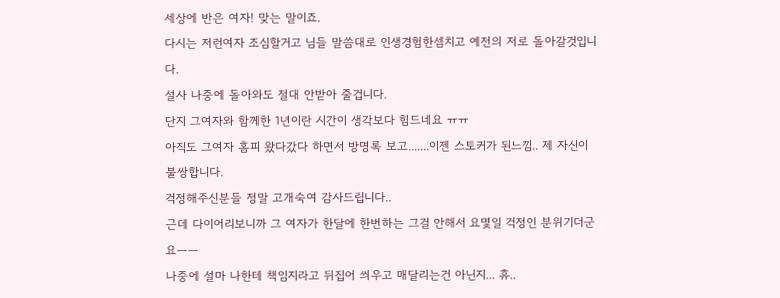세상에 반은 여자! 맞는 말이죠.
다시는 저런여자 조심할거고 님들 말씀대로 인생경험한셈치고 예전의 저로 돌아갈것입니다.
설사 나중에 돌아와도 절대 안받아 줄겁니다.
단지 그여자와 함께한 1년이란 시간이 생각보다 힘드네요 ㅠㅠ
아직도 그여자 홈피 왔다갔다 하면서 방명록 보고.......이젠 스토커가 된느낌.. 제 자신이 불쌍합니다.
걱정해주신분들 정말 고개숙여 감사드립니다..
근데 다이어리보니까 그 여자가 한달에 한번하는 그걸 안해서 요몇일 걱정인 분위기더군요ㅡㅡ
나중에 설마 나한테 책임지라고 뒤집어 씌우고 매달리는건 아닌지... 휴..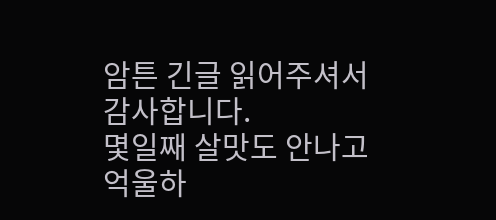암튼 긴글 읽어주셔서 감사합니다.
몇일째 살맛도 안나고 억울하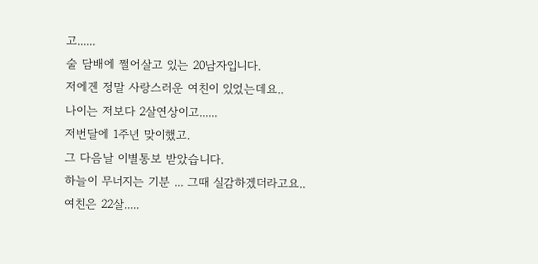고......
술 담배에 쩔어살고 있는 20남자입니다.
저에겐 정말 사랑스러운 여친이 있었는데요..
나이는 저보다 2살연상이고......
저번달에 1주년 맞이했고.
그 다음날 이별통보 받았습니다.
하늘이 무너지는 기분 ... 그때 실감하겠더라고요..
여친은 22살.....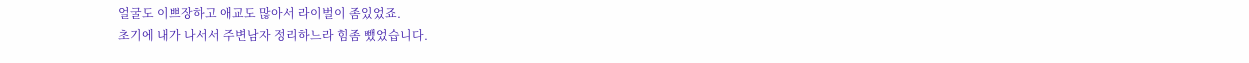얼굴도 이쁘장하고 애교도 많아서 라이벌이 좀있었죠.
초기에 내가 나서서 주변남자 정리하느라 힘좀 뺐었습니다.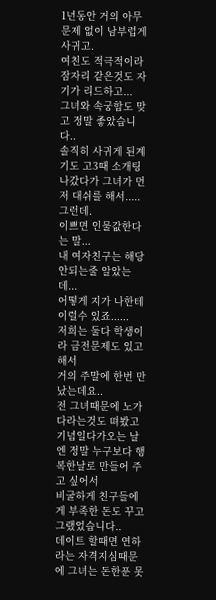1년동안 거의 아무 문제 없이 남부럽게 사귀고.
여친도 적극적이라 잠자리 같은것도 자기가 리드하고...
그녀와 속궁합도 맞고 정말 좋았습니다..
솔직히 사귀게 된계기도 고3때 소개팅나갔다가 그녀가 먼저 대쉬를 해서.....
그런데.
이쁘면 인물값한다는 말...
내 여자친구는 해당안되는줄 알았는데...
어떻게 지가 나한테 이럴수 있죠......
저희는 둘다 학생이라 금전문제도 있고 해서
거의 주말에 한번 만났는데요..
전 그녀때문에 노가다라는것도 뗘봤고
기념일다가오는 날엔 정말 누구보다 행복한날로 만들어 주고 싶어서
비굴하게 친구들에게 부족한 돈도 꾸고 그랬었습니다..
데이트 할때면 연하라는 자격지심때문에 그녀는 돈한푼 못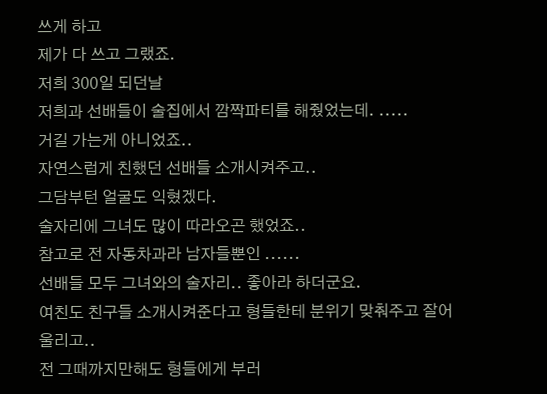쓰게 하고
제가 다 쓰고 그랬죠.
저희 300일 되던날
저희과 선배들이 술집에서 깜짝파티를 해줬었는데. .....
거길 가는게 아니었죠..
자연스럽게 친했던 선배들 소개시켜주고..
그담부턴 얼굴도 익혔겠다.
술자리에 그녀도 많이 따라오곤 했었죠..
참고로 전 자동차과라 남자들뿐인 ......
선배들 모두 그녀와의 술자리.. 좋아라 하더군요.
여친도 친구들 소개시켜준다고 형들한테 분위기 맞춰주고 잘어울리고..
전 그때까지만해도 형들에게 부러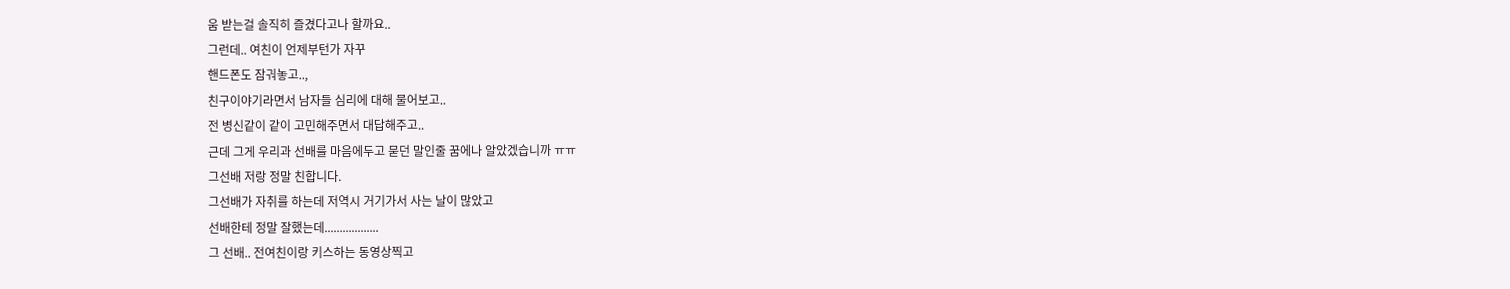움 받는걸 솔직히 즐겼다고나 할까요..
그런데.. 여친이 언제부턴가 자꾸
핸드폰도 잠궈놓고..,
친구이야기라면서 남자들 심리에 대해 물어보고..
전 병신같이 같이 고민해주면서 대답해주고..
근데 그게 우리과 선배를 마음에두고 묻던 말인줄 꿈에나 알았겠습니까 ㅠㅠ
그선배 저랑 정말 친합니다.
그선배가 자취를 하는데 저역시 거기가서 사는 날이 많았고
선배한테 정말 잘했는데..................
그 선배.. 전여친이랑 키스하는 동영상찍고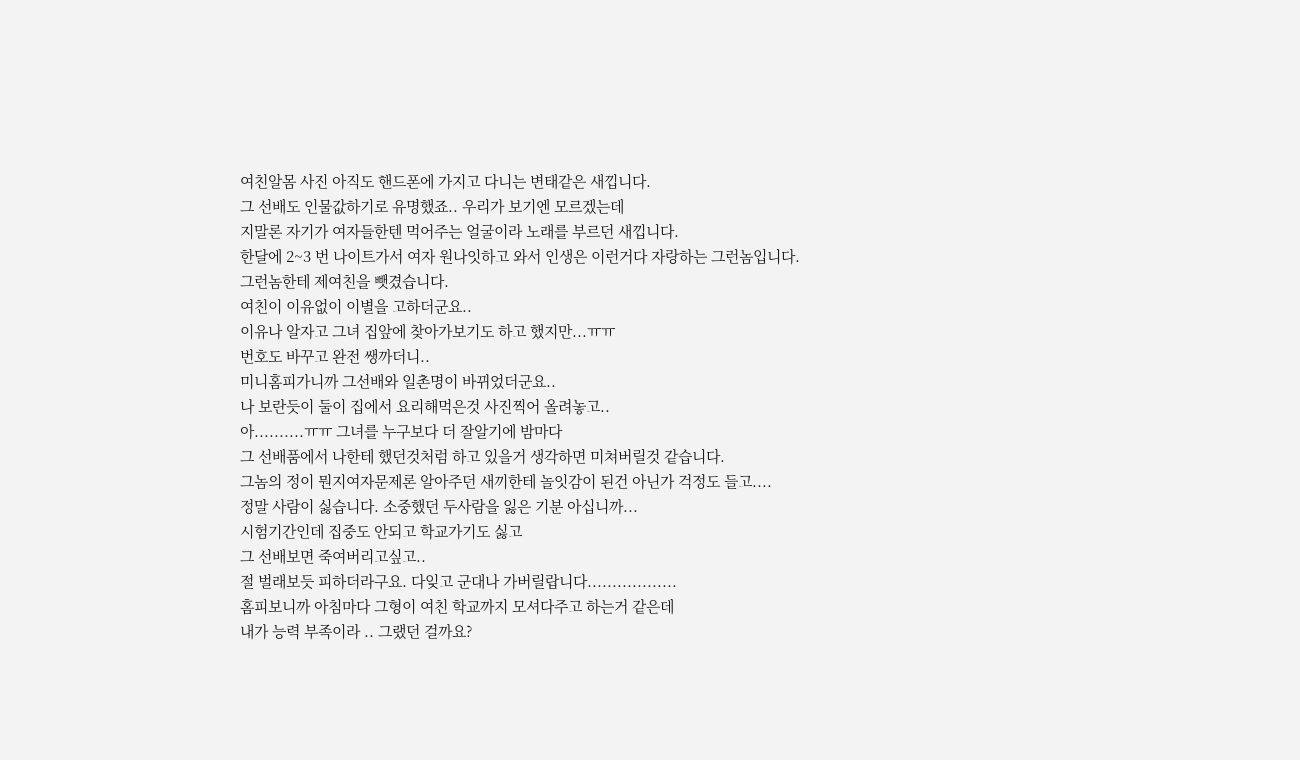여친알몸 사진 아직도 핸드폰에 가지고 다니는 변태같은 새낍니다.
그 선배도 인물값하기로 유명했죠.. 우리가 보기엔 모르겠는데
지말론 자기가 여자들한텐 먹어주는 얼굴이라 노래를 부르던 새낍니다.
한달에 2~3 번 나이트가서 여자 원나잇하고 와서 인생은 이런거다 자랑하는 그런놈입니다.
그런놈한테 제여친을 뺏겼습니다.
여친이 이유없이 이별을 고하더군요..
이유나 알자고 그녀 집앞에 찾아가보기도 하고 했지만...ㅠㅠ
번호도 바꾸고 완전 쌩까더니..
미니홈피가니까 그선배와 일촌명이 바뀌었더군요..
나 보란듯이 둘이 집에서 요리해먹은것 사진찍어 올려놓고..
아..........ㅠㅠ 그녀를 누구보다 더 잘알기에 밤마다
그 선배품에서 나한테 했던것처럼 하고 있을거 생각하면 미쳐버릴것 같습니다.
그놈의 정이 뭔지여자문제론 알아주던 새끼한테 놀잇감이 된건 아닌가 걱정도 들고....
정말 사람이 싫습니다. 소중했던 두사람을 잃은 기분 아십니까...
시험기간인데 집중도 안되고 학교가기도 싫고
그 선배보면 죽여버리고싶고..
절 벌래보듯 피하더라구요. 다잊고 군대나 가버릴랍니다..................
홈피보니까 아침마다 그형이 여친 학교까지 모셔다주고 하는거 같은데
내가 능력 부족이라 .. 그랬던 걸까요?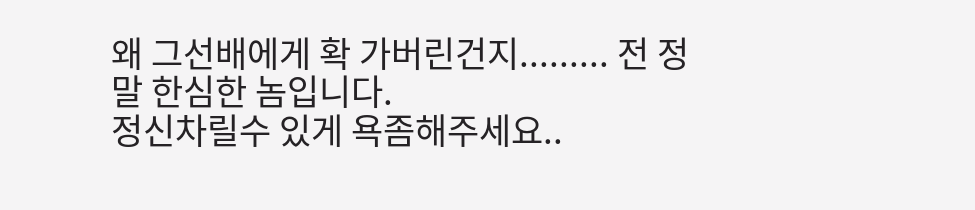왜 그선배에게 확 가버린건지......... 전 정말 한심한 놈입니다.
정신차릴수 있게 욕좀해주세요..